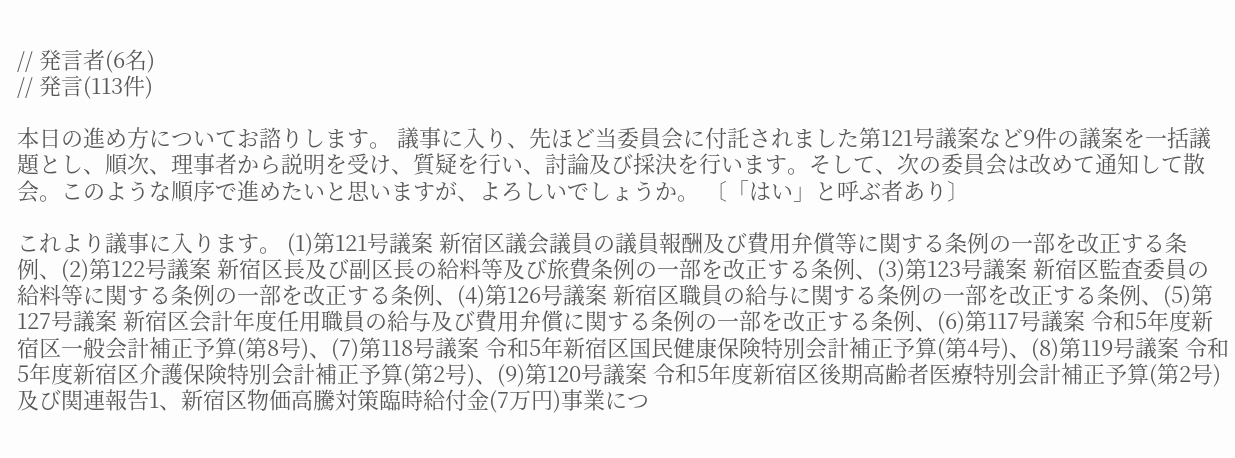// 発言者(6名)
// 発言(113件)

本日の進め方についてお諮りします。 議事に入り、先ほど当委員会に付託されました第121号議案など9件の議案を一括議題とし、順次、理事者から説明を受け、質疑を行い、討論及び採決を行います。そして、次の委員会は改めて通知して散会。このような順序で進めたいと思いますが、よろしいでしょうか。 〔「はい」と呼ぶ者あり〕

これより議事に入ります。 (1)第121号議案 新宿区議会議員の議員報酬及び費用弁償等に関する条例の一部を改正する条例、(2)第122号議案 新宿区長及び副区長の給料等及び旅費条例の一部を改正する条例、(3)第123号議案 新宿区監査委員の給料等に関する条例の一部を改正する条例、(4)第126号議案 新宿区職員の給与に関する条例の一部を改正する条例、(5)第127号議案 新宿区会計年度任用職員の給与及び費用弁償に関する条例の一部を改正する条例、(6)第117号議案 令和5年度新宿区一般会計補正予算(第8号)、(7)第118号議案 令和5年新宿区国民健康保険特別会計補正予算(第4号)、(8)第119号議案 令和5年度新宿区介護保険特別会計補正予算(第2号)、(9)第120号議案 令和5年度新宿区後期高齢者医療特別会計補正予算(第2号)及び関連報告1、新宿区物価高騰対策臨時給付金(7万円)事業につ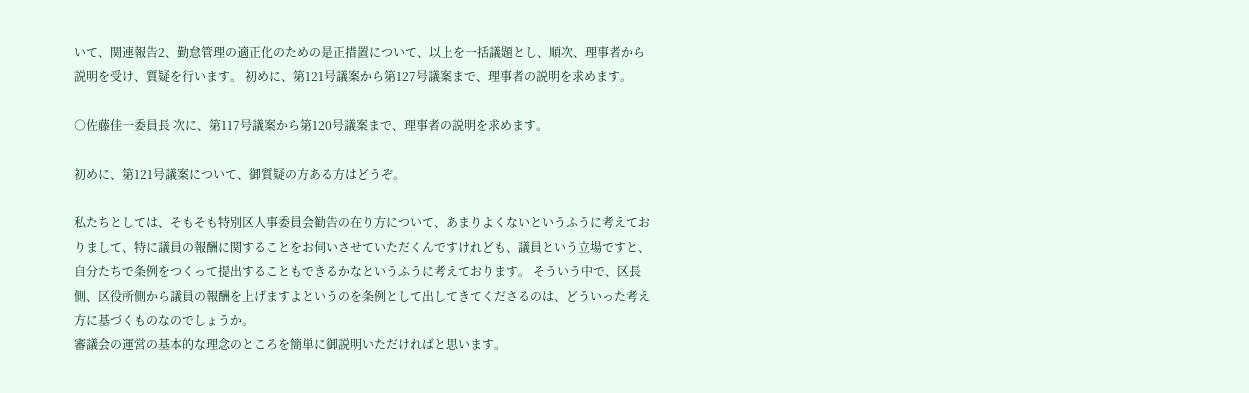いて、関連報告2、勤怠管理の適正化のための是正措置について、以上を一括議題とし、順次、理事者から説明を受け、質疑を行います。 初めに、第121号議案から第127号議案まで、理事者の説明を求めます。

○佐藤佳一委員長 次に、第117号議案から第120号議案まで、理事者の説明を求めます。

初めに、第121号議案について、御質疑の方ある方はどうぞ。

私たちとしては、そもそも特別区人事委員会勧告の在り方について、あまりよくないというふうに考えておりまして、特に議員の報酬に関することをお伺いさせていただくんですけれども、議員という立場ですと、自分たちで条例をつくって提出することもできるかなというふうに考えております。 そういう中で、区長側、区役所側から議員の報酬を上げますよというのを条例として出してきてくださるのは、どういった考え方に基づくものなのでしょうか。
審議会の運営の基本的な理念のところを簡単に御説明いただければと思います。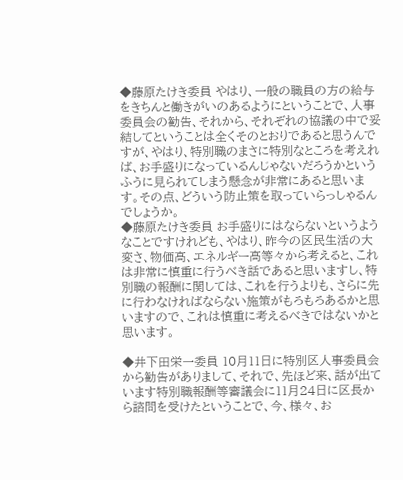◆藤原たけき委員 やはり、一般の職員の方の給与をきちんと働きがいのあるようにということで、人事委員会の勧告、それから、それぞれの協議の中で妥結してということは全くそのとおりであると思うんですが、やはり、特別職のまさに特別なところを考えれば、お手盛りになっているんじゃないだろうかというふうに見られてしまう懸念が非常にあると思います。その点、どういう防止策を取っていらっしゃるんでしょうか。
◆藤原たけき委員 お手盛りにはならないというようなことですけれども、やはり、昨今の区民生活の大変さ、物価高、エネルギー高等々から考えると、これは非常に慎重に行うべき話であると思いますし、特別職の報酬に関しては、これを行うよりも、さらに先に行わなければならない施策がもろもろあるかと思いますので、これは慎重に考えるべきではないかと思います。

◆井下田栄一委員 10月11日に特別区人事委員会から勧告がありまして、それで、先ほど来、話が出ています特別職報酬等審議会に11月24日に区長から諮問を受けたということで、今、様々、お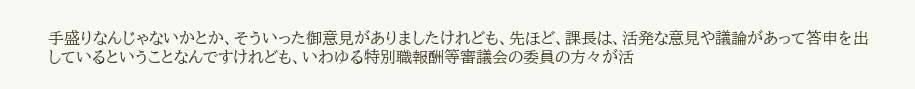手盛りなんじゃないかとか、そういった御意見がありましたけれども、先ほど、課長は、活発な意見や議論があって答申を出しているということなんですけれども、いわゆる特別職報酬等審議会の委員の方々が活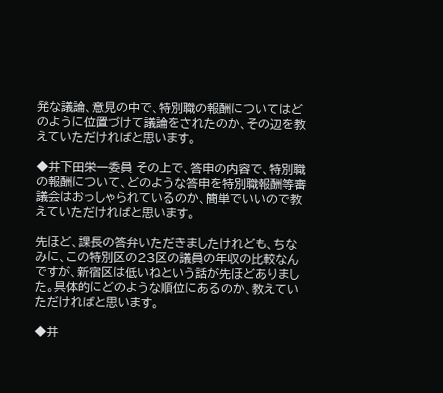発な議論、意見の中で、特別職の報酬についてはどのように位置づけて議論をされたのか、その辺を教えていただければと思います。

◆井下田栄一委員 その上で、答申の内容で、特別職の報酬について、どのような答申を特別職報酬等審議会はおっしゃられているのか、簡単でいいので教えていただければと思います。

先ほど、課長の答弁いただきましたけれども、ちなみに、この特別区の23区の議員の年収の比較なんですが、新宿区は低いねという話が先ほどありました。具体的にどのような順位にあるのか、教えていただければと思います。

◆井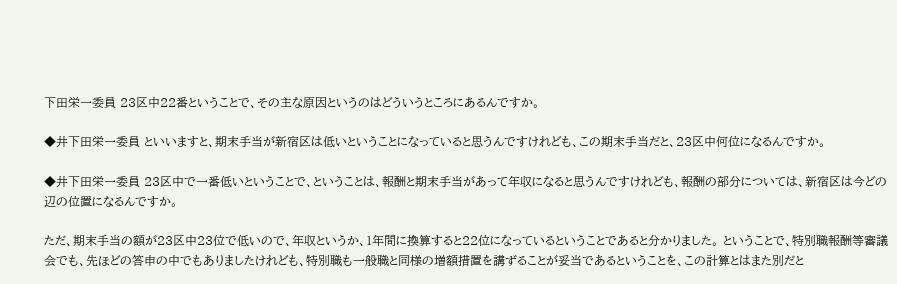下田栄一委員 23区中22番ということで、その主な原因というのはどういうところにあるんですか。

◆井下田栄一委員 といいますと、期末手当が新宿区は低いということになっていると思うんですけれども、この期末手当だと、23区中何位になるんですか。

◆井下田栄一委員 23区中で一番低いということで、ということは、報酬と期末手当があって年収になると思うんですけれども、報酬の部分については、新宿区は今どの辺の位置になるんですか。

ただ、期末手当の額が23区中23位で低いので、年収というか、1年間に換算すると22位になっているということであると分かりました。 ということで、特別職報酬等審議会でも、先ほどの答申の中でもありましたけれども、特別職も一般職と同様の増額措置を講ずることが妥当であるということを、この計算とはまた別だと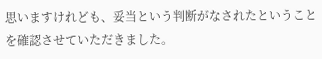思いますけれども、妥当という判断がなされたということを確認させていただきました。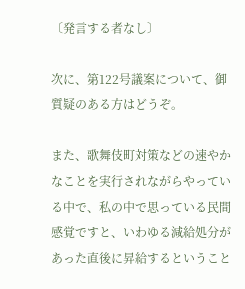〔発言する者なし〕

次に、第122号議案について、御質疑のある方はどうぞ。

また、歌舞伎町対策などの速やかなことを実行されながらやっている中で、私の中で思っている民間感覚ですと、いわゆる減給処分があった直後に昇給するということ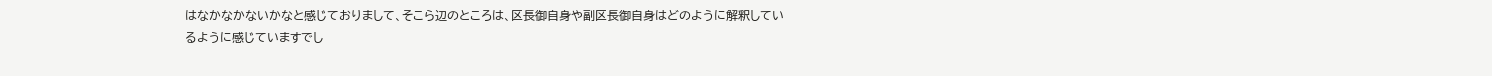はなかなかないかなと感じておりまして、そこら辺のところは、区長御自身や副区長御自身はどのように解釈しているように感じていますでし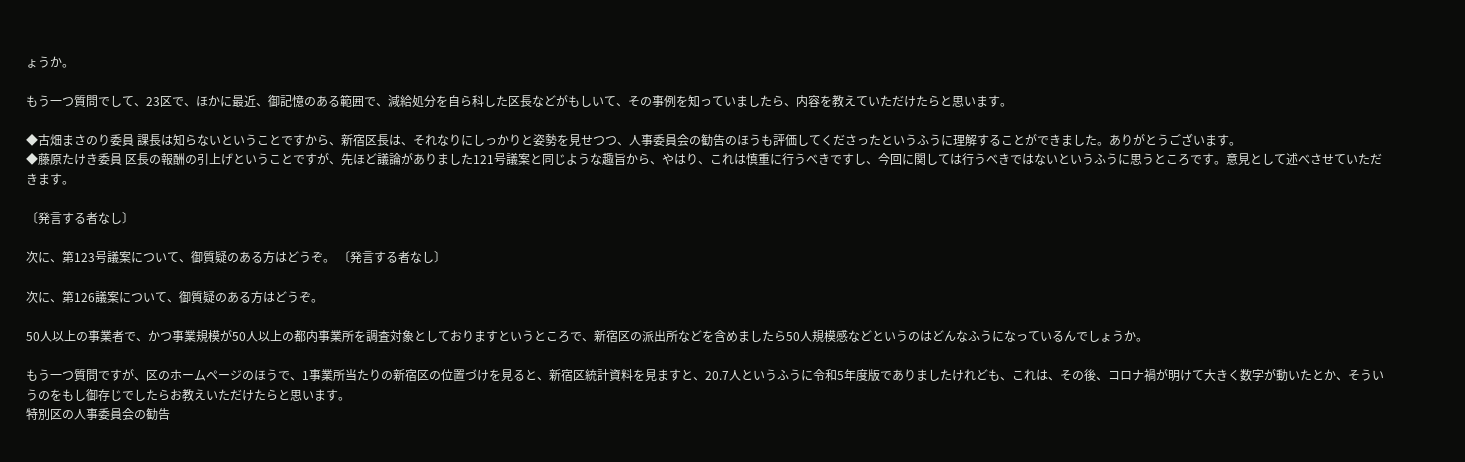ょうか。

もう一つ質問でして、23区で、ほかに最近、御記憶のある範囲で、減給処分を自ら科した区長などがもしいて、その事例を知っていましたら、内容を教えていただけたらと思います。

◆古畑まさのり委員 課長は知らないということですから、新宿区長は、それなりにしっかりと姿勢を見せつつ、人事委員会の勧告のほうも評価してくださったというふうに理解することができました。ありがとうございます。
◆藤原たけき委員 区長の報酬の引上げということですが、先ほど議論がありました121号議案と同じような趣旨から、やはり、これは慎重に行うべきですし、今回に関しては行うべきではないというふうに思うところです。意見として述べさせていただきます。

〔発言する者なし〕

次に、第123号議案について、御質疑のある方はどうぞ。 〔発言する者なし〕

次に、第126議案について、御質疑のある方はどうぞ。

50人以上の事業者で、かつ事業規模が50人以上の都内事業所を調査対象としておりますというところで、新宿区の派出所などを含めましたら50人規模感などというのはどんなふうになっているんでしょうか。

もう一つ質問ですが、区のホームページのほうで、1事業所当たりの新宿区の位置づけを見ると、新宿区統計資料を見ますと、20.7人というふうに令和5年度版でありましたけれども、これは、その後、コロナ禍が明けて大きく数字が動いたとか、そういうのをもし御存じでしたらお教えいただけたらと思います。
特別区の人事委員会の勧告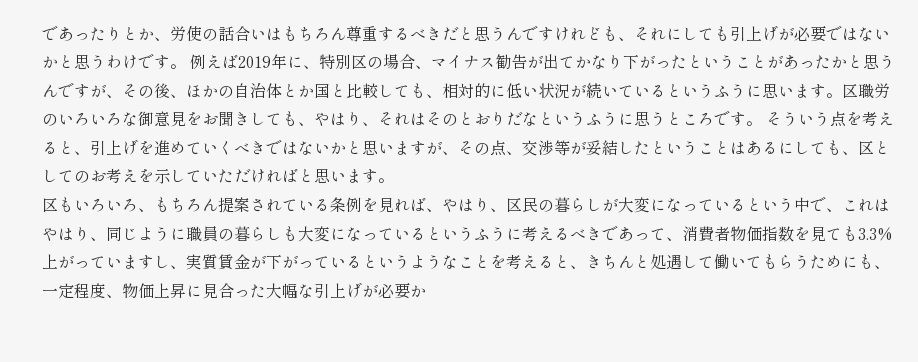であったりとか、労使の話合いはもちろん尊重するべきだと思うんですけれども、それにしても引上げが必要ではないかと思うわけです。 例えば2019年に、特別区の場合、マイナス勧告が出てかなり下がったということがあったかと思うんですが、その後、ほかの自治体とか国と比較しても、相対的に低い状況が続いているというふうに思います。区職労のいろいろな御意見をお聞きしても、やはり、それはそのとおりだなというふうに思うところです。 そういう点を考えると、引上げを進めていくべきではないかと思いますが、その点、交渉等が妥結したということはあるにしても、区としてのお考えを示していただければと思います。
区もいろいろ、もちろん提案されている条例を見れば、やはり、区民の暮らしが大変になっているという中で、これはやはり、同じように職員の暮らしも大変になっているというふうに考えるべきであって、消費者物価指数を見ても3.3%上がっていますし、実質賃金が下がっているというようなことを考えると、きちんと処遇して働いてもらうためにも、一定程度、物価上昇に見合った大幅な引上げが必要か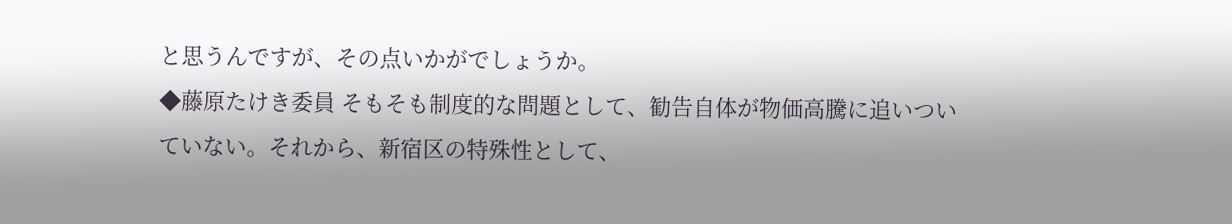と思うんですが、その点いかがでしょうか。
◆藤原たけき委員 そもそも制度的な問題として、勧告自体が物価高騰に追いついていない。それから、新宿区の特殊性として、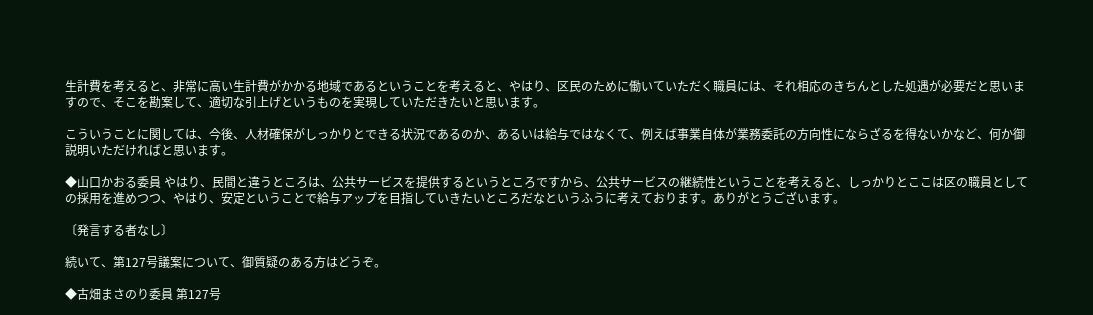生計費を考えると、非常に高い生計費がかかる地域であるということを考えると、やはり、区民のために働いていただく職員には、それ相応のきちんとした処遇が必要だと思いますので、そこを勘案して、適切な引上げというものを実現していただきたいと思います。

こういうことに関しては、今後、人材確保がしっかりとできる状況であるのか、あるいは給与ではなくて、例えば事業自体が業務委託の方向性にならざるを得ないかなど、何か御説明いただければと思います。

◆山口かおる委員 やはり、民間と違うところは、公共サービスを提供するというところですから、公共サービスの継続性ということを考えると、しっかりとここは区の職員としての採用を進めつつ、やはり、安定ということで給与アップを目指していきたいところだなというふうに考えております。ありがとうございます。

〔発言する者なし〕

続いて、第127号議案について、御質疑のある方はどうぞ。

◆古畑まさのり委員 第127号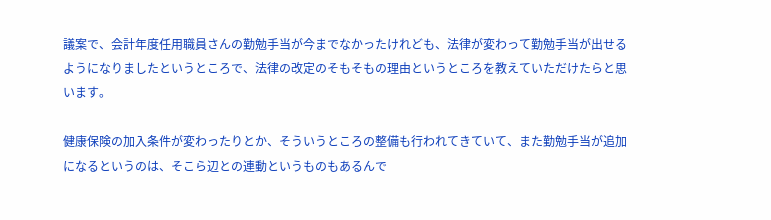議案で、会計年度任用職員さんの勤勉手当が今までなかったけれども、法律が変わって勤勉手当が出せるようになりましたというところで、法律の改定のそもそもの理由というところを教えていただけたらと思います。

健康保険の加入条件が変わったりとか、そういうところの整備も行われてきていて、また勤勉手当が追加になるというのは、そこら辺との連動というものもあるんで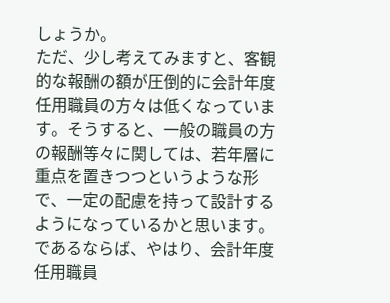しょうか。
ただ、少し考えてみますと、客観的な報酬の額が圧倒的に会計年度任用職員の方々は低くなっています。そうすると、一般の職員の方の報酬等々に関しては、若年層に重点を置きつつというような形で、一定の配慮を持って設計するようになっているかと思います。 であるならば、やはり、会計年度任用職員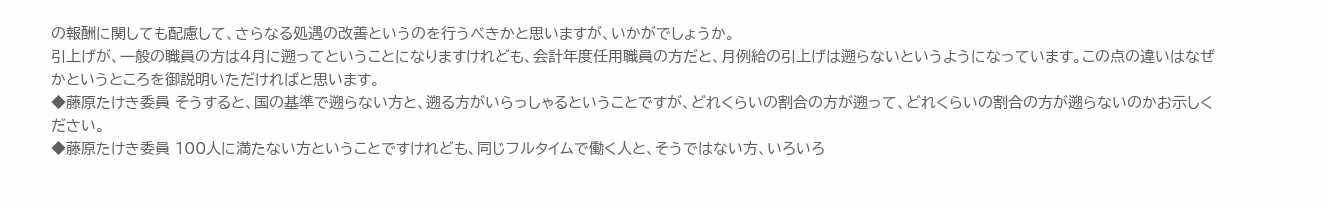の報酬に関しても配慮して、さらなる処遇の改善というのを行うべきかと思いますが、いかがでしょうか。
引上げが、一般の職員の方は4月に遡ってということになりますけれども、会計年度任用職員の方だと、月例給の引上げは遡らないというようになっています。この点の違いはなぜかというところを御説明いただければと思います。
◆藤原たけき委員 そうすると、国の基準で遡らない方と、遡る方がいらっしゃるということですが、どれくらいの割合の方が遡って、どれくらいの割合の方が遡らないのかお示しください。
◆藤原たけき委員 100人に満たない方ということですけれども、同じフルタイムで働く人と、そうではない方、いろいろ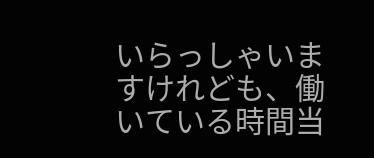いらっしゃいますけれども、働いている時間当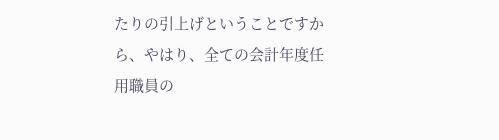たりの引上げということですから、やはり、全ての会計年度任用職員の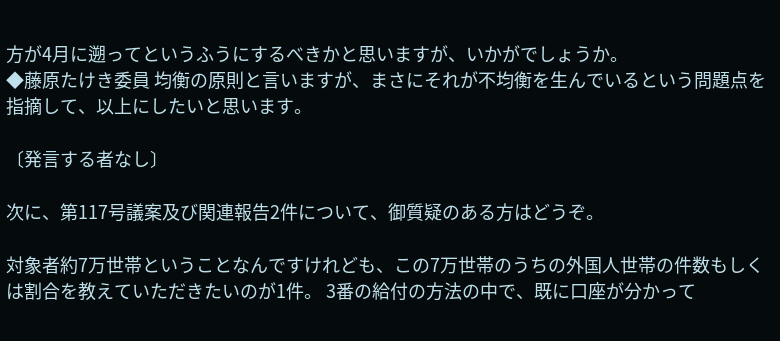方が4月に遡ってというふうにするべきかと思いますが、いかがでしょうか。
◆藤原たけき委員 均衡の原則と言いますが、まさにそれが不均衡を生んでいるという問題点を指摘して、以上にしたいと思います。

〔発言する者なし〕

次に、第117号議案及び関連報告2件について、御質疑のある方はどうぞ。

対象者約7万世帯ということなんですけれども、この7万世帯のうちの外国人世帯の件数もしくは割合を教えていただきたいのが1件。 3番の給付の方法の中で、既に口座が分かって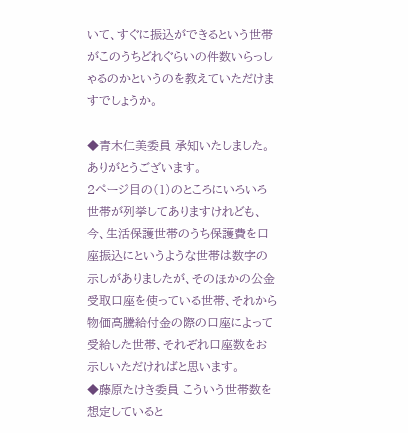いて、すぐに振込ができるという世帯がこのうちどれぐらいの件数いらっしゃるのかというのを教えていただけますでしょうか。

◆青木仁美委員 承知いたしました。ありがとうございます。
2ページ目の(1)のところにいろいろ世帯が列挙してありますけれども、今、生活保護世帯のうち保護費を口座振込にというような世帯は数字の示しがありましたが、そのほかの公金受取口座を使っている世帯、それから物価高騰給付金の際の口座によって受給した世帯、それぞれ口座数をお示しいただければと思います。
◆藤原たけき委員 こういう世帯数を想定していると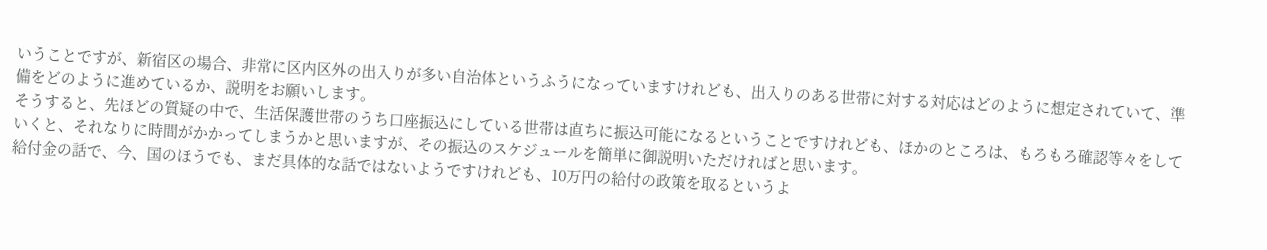いうことですが、新宿区の場合、非常に区内区外の出入りが多い自治体というふうになっていますけれども、出入りのある世帯に対する対応はどのように想定されていて、準備をどのように進めているか、説明をお願いします。
そうすると、先ほどの質疑の中で、生活保護世帯のうち口座振込にしている世帯は直ちに振込可能になるということですけれども、ほかのところは、もろもろ確認等々をしていくと、それなりに時間がかかってしまうかと思いますが、その振込のスケジュールを簡単に御説明いただければと思います。
給付金の話で、今、国のほうでも、まだ具体的な話ではないようですけれども、10万円の給付の政策を取るというよ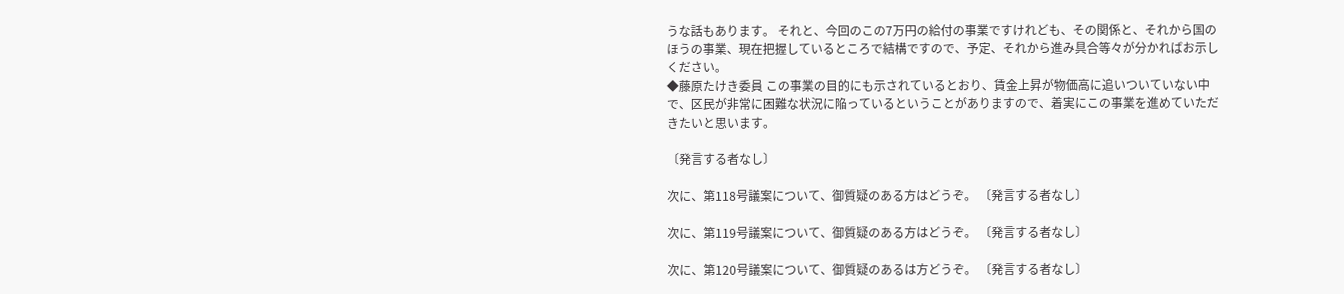うな話もあります。 それと、今回のこの7万円の給付の事業ですけれども、その関係と、それから国のほうの事業、現在把握しているところで結構ですので、予定、それから進み具合等々が分かればお示しください。
◆藤原たけき委員 この事業の目的にも示されているとおり、賃金上昇が物価高に追いついていない中で、区民が非常に困難な状況に陥っているということがありますので、着実にこの事業を進めていただきたいと思います。

〔発言する者なし〕

次に、第118号議案について、御質疑のある方はどうぞ。 〔発言する者なし〕

次に、第119号議案について、御質疑のある方はどうぞ。 〔発言する者なし〕

次に、第120号議案について、御質疑のあるは方どうぞ。 〔発言する者なし〕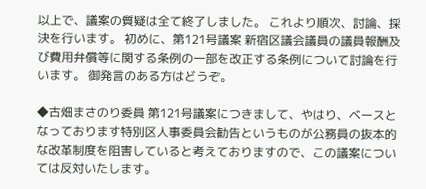以上で、議案の質疑は全て終了しました。 これより順次、討論、採決を行います。 初めに、第121号議案 新宿区議会議員の議員報酬及び費用弁償等に関する条例の一部を改正する条例について討論を行います。 御発言のある方はどうぞ。

◆古畑まさのり委員 第121号議案につきまして、やはり、ベースとなっております特別区人事委員会勧告というものが公務員の抜本的な改革制度を阻害していると考えておりますので、この議案については反対いたします。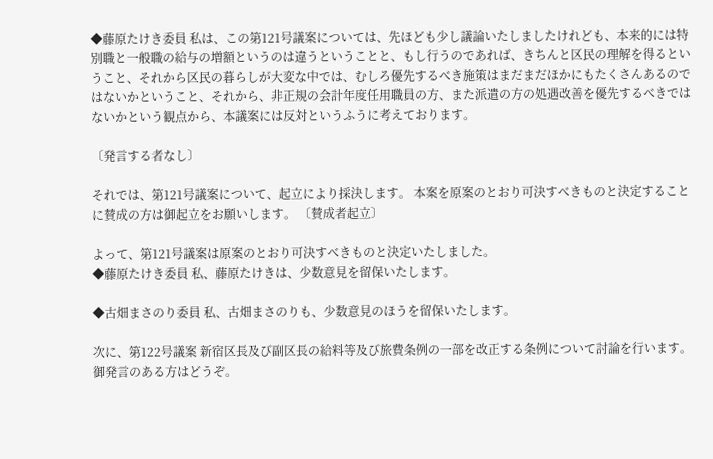◆藤原たけき委員 私は、この第121号議案については、先ほども少し議論いたしましたけれども、本来的には特別職と一般職の給与の増額というのは違うということと、もし行うのであれば、きちんと区民の理解を得るということ、それから区民の暮らしが大変な中では、むしろ優先するべき施策はまだまだほかにもたくさんあるのではないかということ、それから、非正規の会計年度任用職員の方、また派遣の方の処遇改善を優先するべきではないかという観点から、本議案には反対というふうに考えております。

〔発言する者なし〕

それでは、第121号議案について、起立により採決します。 本案を原案のとおり可決すべきものと決定することに賛成の方は御起立をお願いします。 〔賛成者起立〕

よって、第121号議案は原案のとおり可決すべきものと決定いたしました。
◆藤原たけき委員 私、藤原たけきは、少数意見を留保いたします。

◆古畑まさのり委員 私、古畑まさのりも、少数意見のほうを留保いたします。

次に、第122号議案 新宿区長及び副区長の給料等及び旅費条例の一部を改正する条例について討論を行います。 御発言のある方はどうぞ。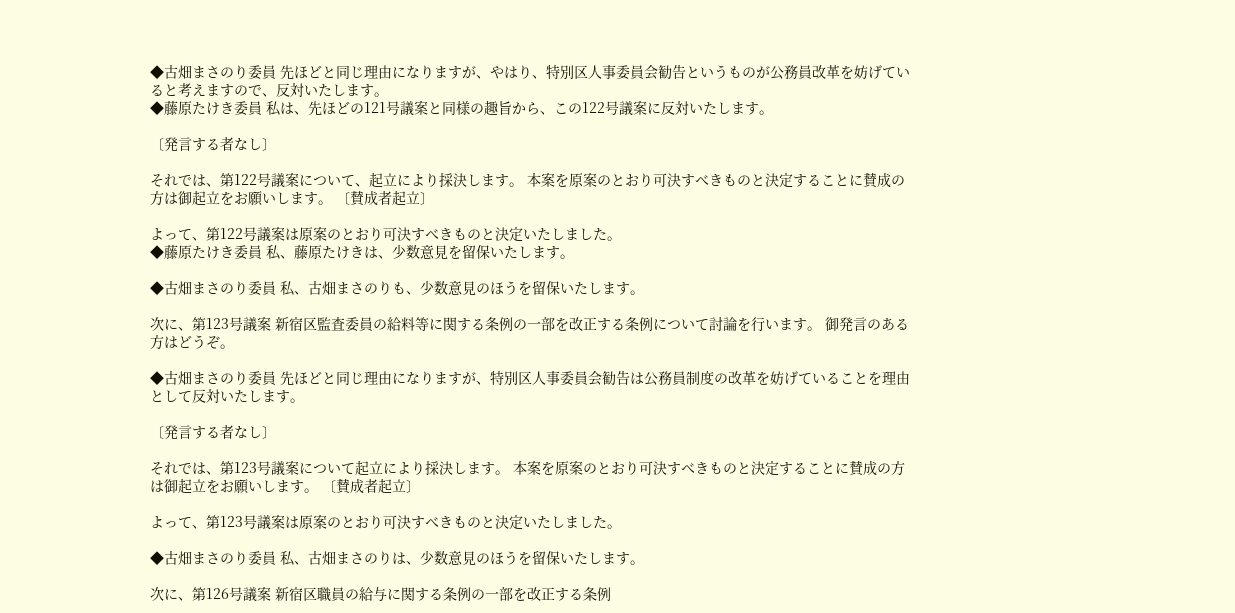◆古畑まさのり委員 先ほどと同じ理由になりますが、やはり、特別区人事委員会勧告というものが公務員改革を妨げていると考えますので、反対いたします。
◆藤原たけき委員 私は、先ほどの121号議案と同様の趣旨から、この122号議案に反対いたします。

〔発言する者なし〕

それでは、第122号議案について、起立により採決します。 本案を原案のとおり可決すべきものと決定することに賛成の方は御起立をお願いします。 〔賛成者起立〕

よって、第122号議案は原案のとおり可決すべきものと決定いたしました。
◆藤原たけき委員 私、藤原たけきは、少数意見を留保いたします。

◆古畑まさのり委員 私、古畑まさのりも、少数意見のほうを留保いたします。

次に、第123号議案 新宿区監査委員の給料等に関する条例の一部を改正する条例について討論を行います。 御発言のある方はどうぞ。

◆古畑まさのり委員 先ほどと同じ理由になりますが、特別区人事委員会勧告は公務員制度の改革を妨げていることを理由として反対いたします。

〔発言する者なし〕

それでは、第123号議案について起立により採決します。 本案を原案のとおり可決すべきものと決定することに賛成の方は御起立をお願いします。 〔賛成者起立〕

よって、第123号議案は原案のとおり可決すべきものと決定いたしました。

◆古畑まさのり委員 私、古畑まさのりは、少数意見のほうを留保いたします。

次に、第126号議案 新宿区職員の給与に関する条例の一部を改正する条例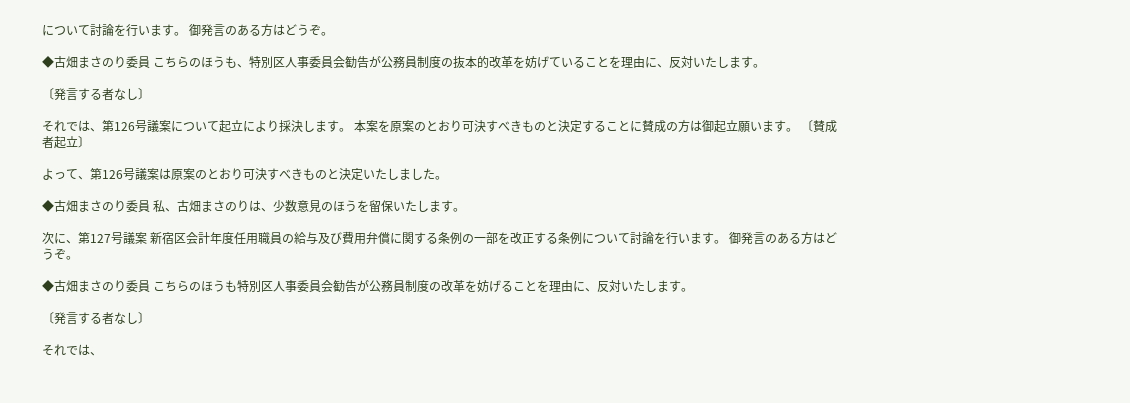について討論を行います。 御発言のある方はどうぞ。

◆古畑まさのり委員 こちらのほうも、特別区人事委員会勧告が公務員制度の抜本的改革を妨げていることを理由に、反対いたします。

〔発言する者なし〕

それでは、第126号議案について起立により採決します。 本案を原案のとおり可決すべきものと決定することに賛成の方は御起立願います。 〔賛成者起立〕

よって、第126号議案は原案のとおり可決すべきものと決定いたしました。

◆古畑まさのり委員 私、古畑まさのりは、少数意見のほうを留保いたします。

次に、第127号議案 新宿区会計年度任用職員の給与及び費用弁償に関する条例の一部を改正する条例について討論を行います。 御発言のある方はどうぞ。

◆古畑まさのり委員 こちらのほうも特別区人事委員会勧告が公務員制度の改革を妨げることを理由に、反対いたします。

〔発言する者なし〕

それでは、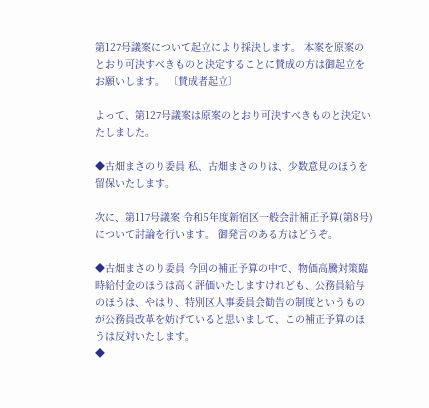第127号議案について起立により採決します。 本案を原案のとおり可決すべきものと決定することに賛成の方は御起立をお願いします。 〔賛成者起立〕

よって、第127号議案は原案のとおり可決すべきものと決定いたしました。

◆古畑まさのり委員 私、古畑まさのりは、少数意見のほうを留保いたします。

次に、第117号議案 令和5年度新宿区一般会計補正予算(第8号)について討論を行います。 御発言のある方はどうぞ。

◆古畑まさのり委員 今回の補正予算の中で、物価高騰対策臨時給付金のほうは高く評価いたしますけれども、公務員給与のほうは、やはり、特別区人事委員会勧告の制度というものが公務員改革を妨げていると思いまして、この補正予算のほうは反対いたします。
◆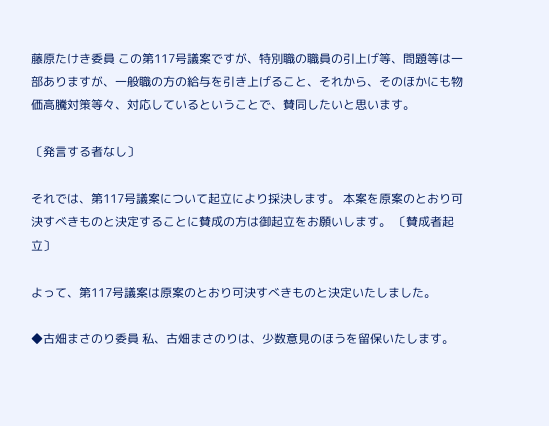藤原たけき委員 この第117号議案ですが、特別職の職員の引上げ等、問題等は一部ありますが、一般職の方の給与を引き上げること、それから、そのほかにも物価高騰対策等々、対応しているということで、賛同したいと思います。

〔発言する者なし〕

それでは、第117号議案について起立により採決します。 本案を原案のとおり可決すべきものと決定することに賛成の方は御起立をお願いします。 〔賛成者起立〕

よって、第117号議案は原案のとおり可決すべきものと決定いたしました。

◆古畑まさのり委員 私、古畑まさのりは、少数意見のほうを留保いたします。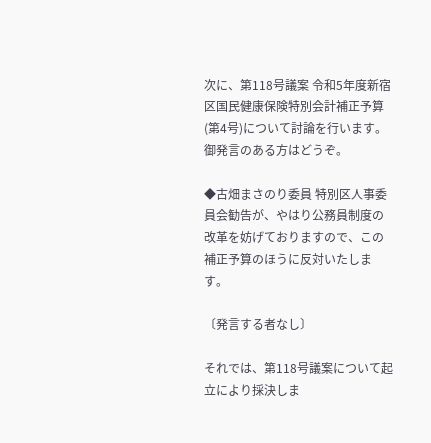次に、第118号議案 令和5年度新宿区国民健康保険特別会計補正予算(第4号)について討論を行います。 御発言のある方はどうぞ。

◆古畑まさのり委員 特別区人事委員会勧告が、やはり公務員制度の改革を妨げておりますので、この補正予算のほうに反対いたします。

〔発言する者なし〕

それでは、第118号議案について起立により採決しま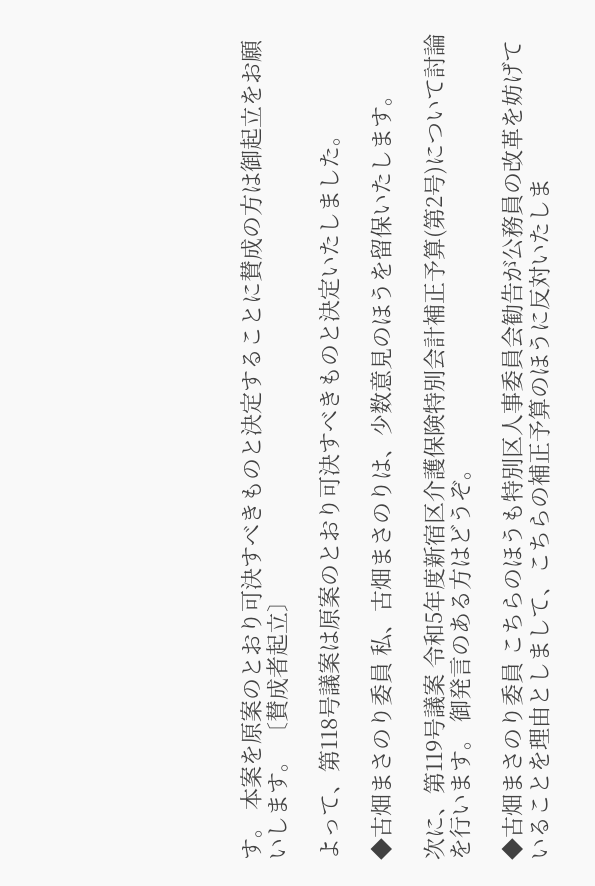す。 本案を原案のとおり可決すべきものと決定することに賛成の方は御起立をお願いします。 〔賛成者起立〕

よって、第118号議案は原案のとおり可決すべきものと決定いたしました。

◆古畑まさのり委員 私、古畑まさのりは、少数意見のほうを留保いたします。

次に、第119号議案 令和5年度新宿区介護保険特別会計補正予算(第2号)について討論を行います。 御発言のある方はどうぞ。

◆古畑まさのり委員 こちらのほうも特別区人事委員会勧告が公務員の改革を妨げていることを理由としまして、こちらの補正予算のほうに反対いたしま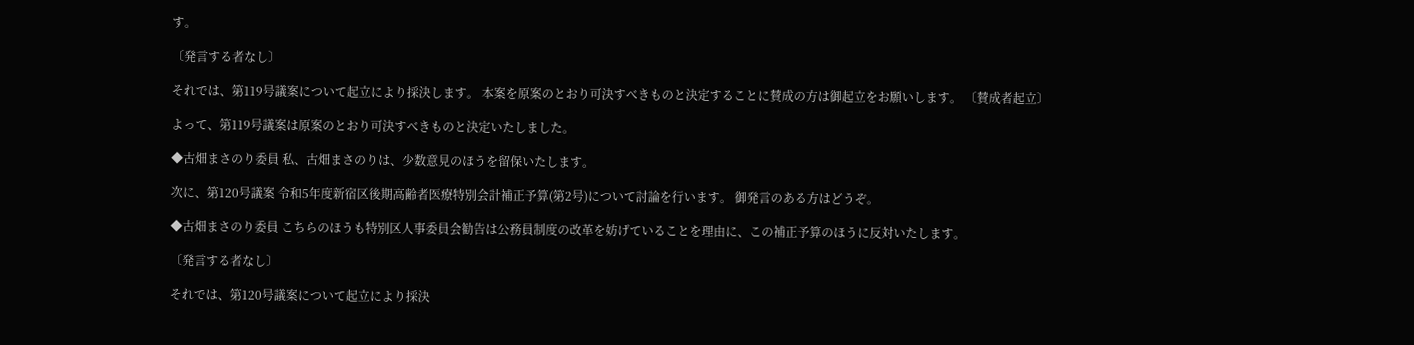す。

〔発言する者なし〕

それでは、第119号議案について起立により採決します。 本案を原案のとおり可決すべきものと決定することに賛成の方は御起立をお願いします。 〔賛成者起立〕

よって、第119号議案は原案のとおり可決すべきものと決定いたしました。

◆古畑まさのり委員 私、古畑まさのりは、少数意見のほうを留保いたします。

次に、第120号議案 令和5年度新宿区後期高齢者医療特別会計補正予算(第2号)について討論を行います。 御発言のある方はどうぞ。

◆古畑まさのり委員 こちらのほうも特別区人事委員会勧告は公務員制度の改革を妨げていることを理由に、この補正予算のほうに反対いたします。

〔発言する者なし〕

それでは、第120号議案について起立により採決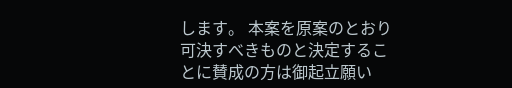します。 本案を原案のとおり可決すべきものと決定することに賛成の方は御起立願い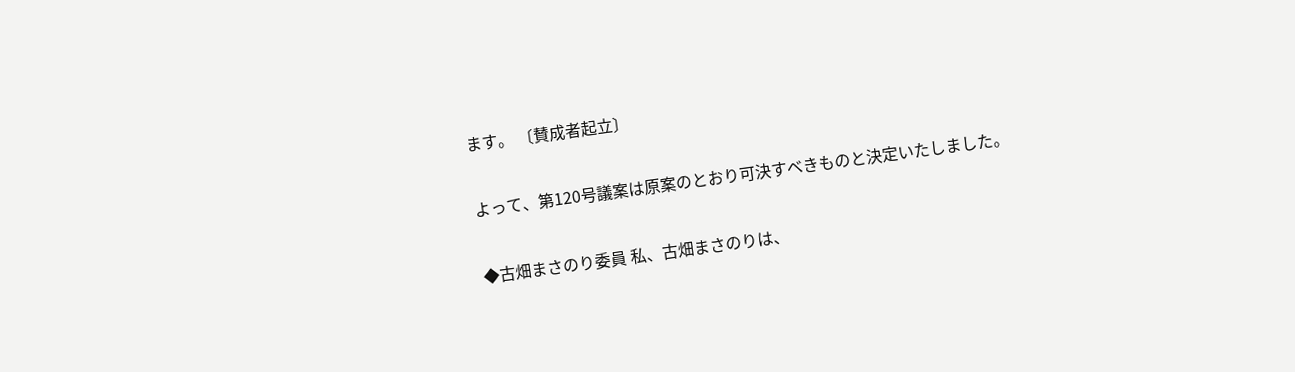ます。 〔賛成者起立〕

よって、第120号議案は原案のとおり可決すべきものと決定いたしました。

◆古畑まさのり委員 私、古畑まさのりは、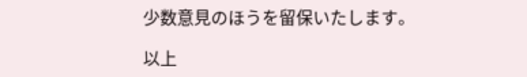少数意見のほうを留保いたします。

以上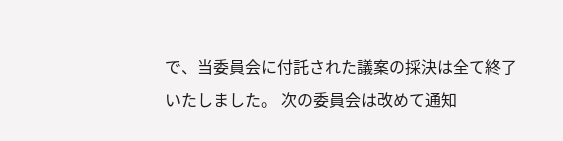で、当委員会に付託された議案の採決は全て終了いたしました。 次の委員会は改めて通知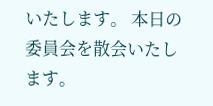いたします。 本日の委員会を散会いたします。